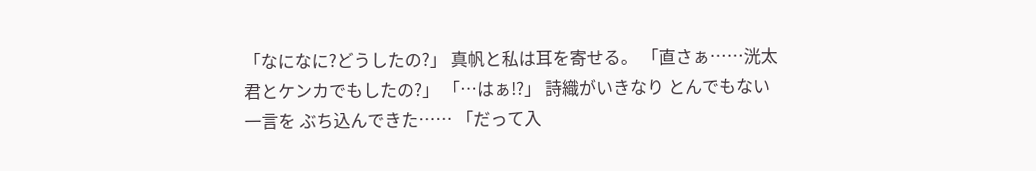「なになに?どうしたの?」 真帆と私は耳を寄せる。 「直さぁ……洸太君とケンカでもしたの?」 「…はぁ!?」 詩織がいきなり とんでもない一言を ぶち込んできた…… 「だって入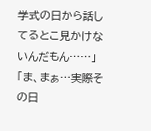学式の日から話してるとこ見かけないんだもん……」 「ま、まぁ…実際その日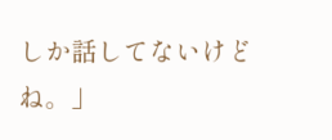しか話してないけどね。」